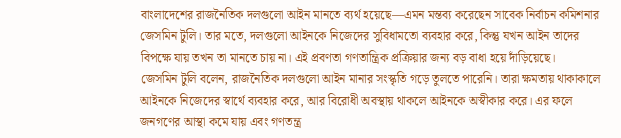বাংলাদেশের রাজনৈতিক দলগুলো আইন মানতে ব্যর্থ হয়েছে—এমন মন্তব্য করেছেন সাবেক নির্বাচন কমিশনার জেসমিন টুলি। তার মতে, দলগুলো আইনকে নিজেদের সুবিধামতো ব্যবহার করে, কিন্তু যখন আইন তাদের বিপক্ষে যায় তখন তা মানতে চায় না। এই প্রবণতা গণতান্ত্রিক প্রক্রিয়ার জন্য বড় বাধা হয়ে দাঁড়িয়েছে।
জেসমিন টুলি বলেন, রাজনৈতিক দলগুলো আইন মানার সংস্কৃতি গড়ে তুলতে পারেনি। তারা ক্ষমতায় থাকাকালে আইনকে নিজেদের স্বার্থে ব্যবহার করে, আর বিরোধী অবস্থায় থাকলে আইনকে অস্বীকার করে। এর ফলে জনগণের আস্থা কমে যায় এবং গণতন্ত্র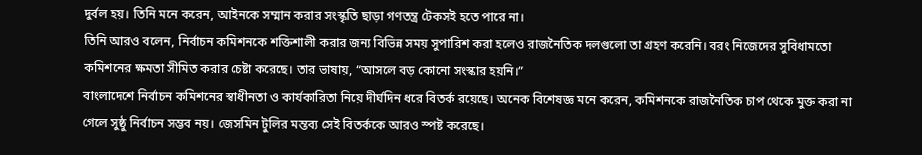দুর্বল হয়। তিনি মনে করেন, আইনকে সম্মান করার সংস্কৃতি ছাড়া গণতন্ত্র টেকসই হতে পারে না।
তিনি আরও বলেন, নির্বাচন কমিশনকে শক্তিশালী করার জন্য বিভিন্ন সময় সুপারিশ করা হলেও রাজনৈতিক দলগুলো তা গ্রহণ করেনি। বরং নিজেদের সুবিধামতো কমিশনের ক্ষমতা সীমিত করার চেষ্টা করেছে। তার ভাষায়, “আসলে বড় কোনো সংস্কার হয়নি।”
বাংলাদেশে নির্বাচন কমিশনের স্বাধীনতা ও কার্যকারিতা নিয়ে দীর্ঘদিন ধরে বিতর্ক রয়েছে। অনেক বিশেষজ্ঞ মনে করেন, কমিশনকে রাজনৈতিক চাপ থেকে মুক্ত করা না গেলে সুষ্ঠু নির্বাচন সম্ভব নয়। জেসমিন টুলির মন্তব্য সেই বিতর্ককে আরও স্পষ্ট করেছে।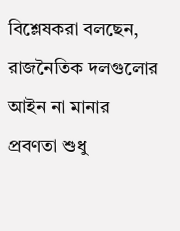বিশ্লেষকরা বলছেন, রাজনৈতিক দলগুলোর আইন না মানার প্রবণতা শুধু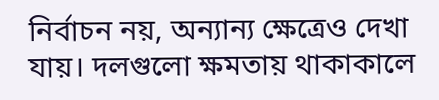নির্বাচন নয়, অন্যান্য ক্ষেত্রেও দেখা যায়। দলগুলো ক্ষমতায় থাকাকালে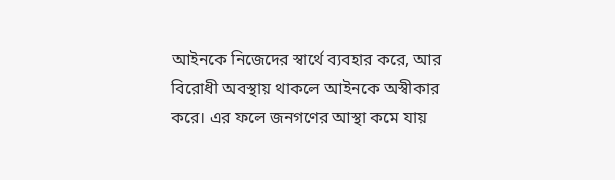আইনকে নিজেদের স্বার্থে ব্যবহার করে, আর বিরোধী অবস্থায় থাকলে আইনকে অস্বীকার করে। এর ফলে জনগণের আস্থা কমে যায়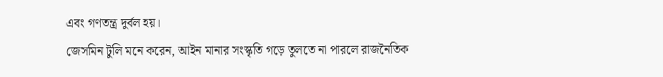এবং গণতন্ত্র দুর্বল হয়।
জেসমিন টুলি মনে করেন, আইন মানার সংস্কৃতি গড়ে তুলতে না পারলে রাজনৈতিক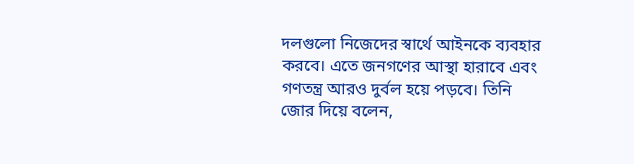দলগুলো নিজেদের স্বার্থে আইনকে ব্যবহার করবে। এতে জনগণের আস্থা হারাবে এবং গণতন্ত্র আরও দুর্বল হয়ে পড়বে। তিনি জোর দিয়ে বলেন,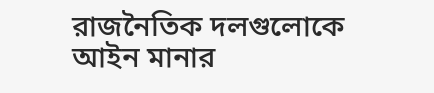রাজনৈতিক দলগুলোকে আইন মানার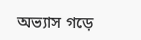অভ্যাস গড়ে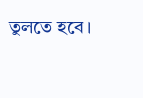তুলতে হবে।